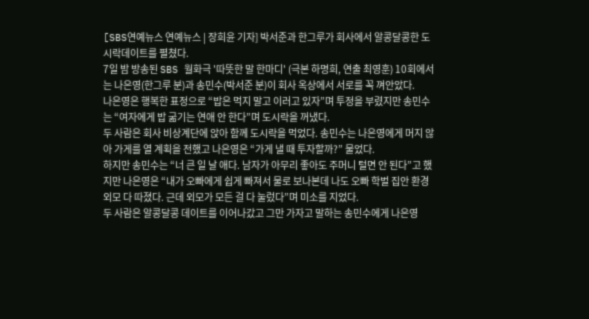[SBS연예뉴스 연예뉴스 | 장희윤 기자] 박서준과 한그루가 회사에서 알콩달콩한 도시락데이트를 펼쳤다.
7일 밤 방송된 SBS 월화극 '따뜻한 말 한마디' (극본 하명희, 연출 최영훈) 10회에서는 나은영(한그루 분)과 송민수(박서준 분)이 회사 옥상에서 서로를 꼭 껴안았다.
나은영은 행복한 표정으로 “밥은 먹지 말고 이러고 있자”며 투정을 부렸지만 송민수는 “여자에게 밥 굶기는 연애 안 한다”며 도시락을 꺼냈다.
두 사람은 회사 비상계단에 앉아 함께 도시락을 먹었다. 송민수는 나은영에게 머지 않아 가게를 열 계획을 전했고 나은영은 “가게 낼 때 투자할까?” 물었다.
하지만 송민수는 “너 큰 일 날 애다. 남자가 아무리 좋아도 주머니 털면 안 된다”고 했지만 나은영은 “내가 오빠에게 쉽게 빠져서 물로 보나본데 나도 오빠 학벌 집안 환경 외모 다 따졌다. 근데 외모가 모든 걸 다 눌렀다”며 미소를 지었다.
두 사람은 알콩달콩 데이트를 이어나갔고 그만 가자고 말하는 송민수에게 나은영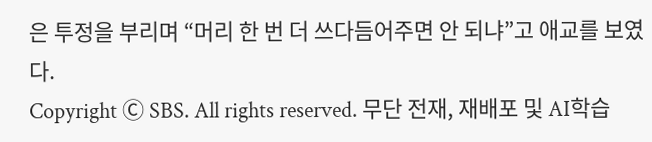은 투정을 부리며 “머리 한 번 더 쓰다듬어주면 안 되냐”고 애교를 보였다.
Copyright Ⓒ SBS. All rights reserved. 무단 전재, 재배포 및 AI학습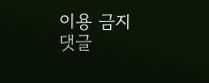이용 금지
댓글